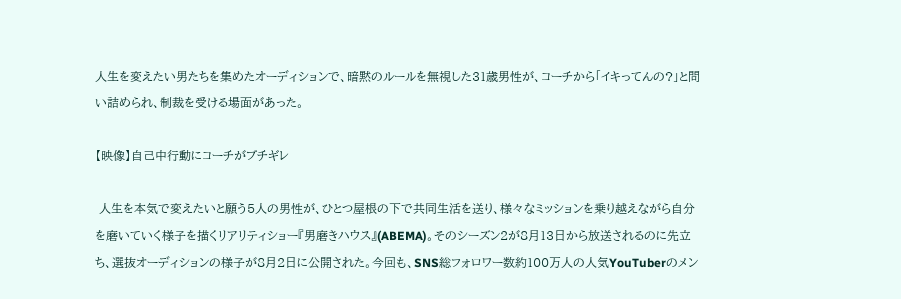人生を変えたい男たちを集めたオーディションで、暗黙のルールを無視した31歳男性が、コーチから「イキってんの?」と問い詰められ、制裁を受ける場面があった。

【映像】自己中行動にコーチがブチギレ

 人生を本気で変えたいと願う5人の男性が、ひとつ屋根の下で共同生活を送り、様々なミッションを乗り越えながら自分を磨いていく様子を描くリアリティショー『男磨きハウス』(ABEMA)。そのシーズン2が8月13日から放送されるのに先立ち、選抜オーディションの様子が8月2日に公開された。今回も、SNS総フォロワー数約100万人の人気YouTuberのメン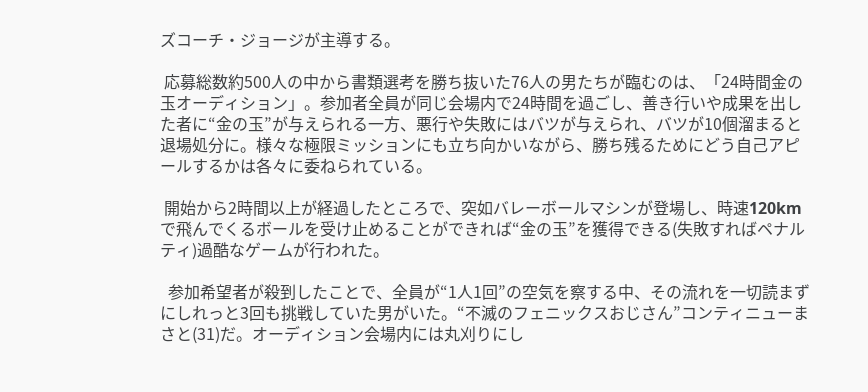ズコーチ・ジョージが主導する。

 応募総数約500人の中から書類選考を勝ち抜いた76人の男たちが臨むのは、「24時間金の玉オーディション」。参加者全員が同じ会場内で24時間を過ごし、善き行いや成果を出した者に“金の玉”が与えられる一方、悪行や失敗にはバツが与えられ、バツが10個溜まると退場処分に。様々な極限ミッションにも立ち向かいながら、勝ち残るためにどう自己アピールするかは各々に委ねられている。

 開始から2時間以上が経過したところで、突如バレーボールマシンが登場し、時速120kmで飛んでくるボールを受け止めることができれば“金の玉”を獲得できる(失敗すればペナルティ)過酷なゲームが行われた。

  参加希望者が殺到したことで、全員が“1人1回”の空気を察する中、その流れを一切読まずにしれっと3回も挑戦していた男がいた。“不滅のフェニックスおじさん”コンティニューまさと(31)だ。オーディション会場内には丸刈りにし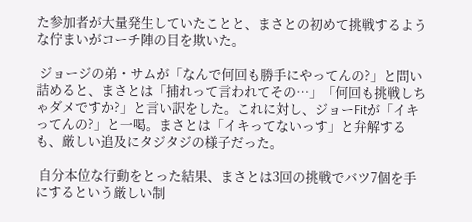た参加者が大量発生していたことと、まさとの初めて挑戦するような佇まいがコーチ陣の目を欺いた。

 ジョージの弟・サムが「なんで何回も勝手にやってんの?」と問い詰めると、まさとは「捕れって言われてその…」「何回も挑戦しちゃダメですか?」と言い訳をした。これに対し、ジョーFitが「イキってんの?」と一喝。まさとは「イキってないっす」と弁解するも、厳しい追及にタジタジの様子だった。

 自分本位な行動をとった結果、まさとは3回の挑戦でバツ7個を手にするという厳しい制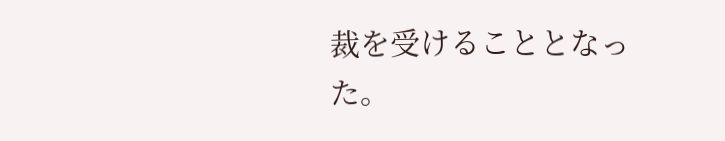裁を受けることとなった。